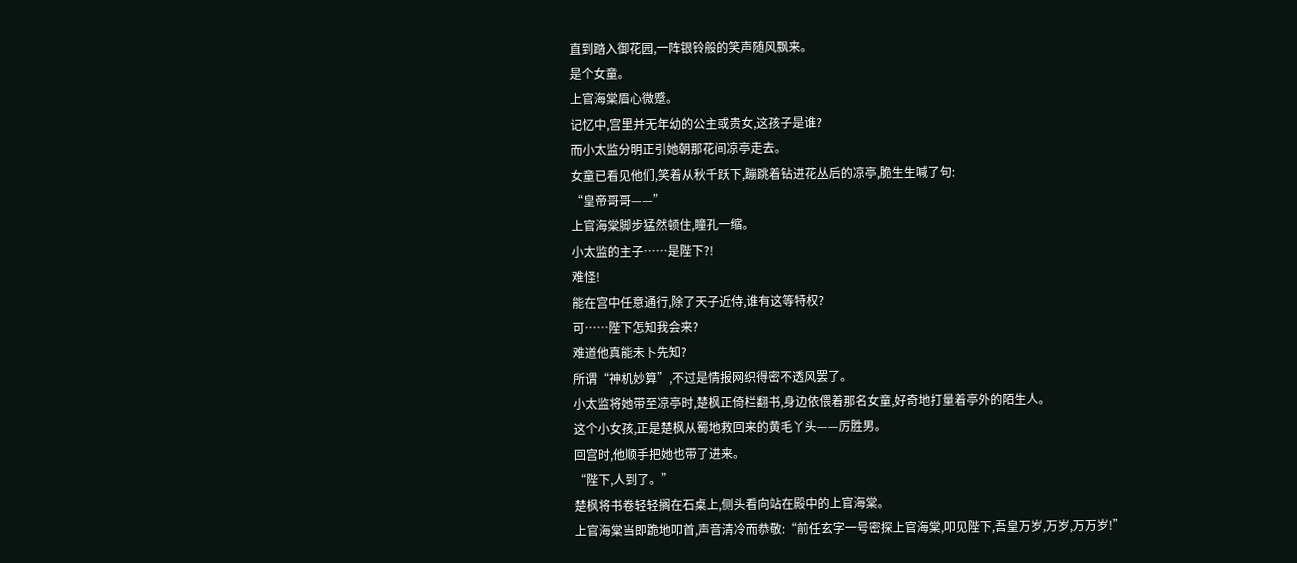直到踏入御花园,一阵银铃般的笑声随风飘来。
是个女童。
上官海棠眉心微蹙。
记忆中,宫里并无年幼的公主或贵女,这孩子是谁?
而小太监分明正引她朝那花间凉亭走去。
女童已看见他们,笑着从秋千跃下,蹦跳着钻进花丛后的凉亭,脆生生喊了句:
“皇帝哥哥——”
上官海棠脚步猛然顿住,瞳孔一缩。
小太监的主子……是陛下?!
难怪!
能在宫中任意通行,除了天子近侍,谁有这等特权?
可……陛下怎知我会来?
难道他真能未卜先知?
所谓“神机妙算”,不过是情报网织得密不透风罢了。
小太监将她带至凉亭时,楚枫正倚栏翻书,身边依偎着那名女童,好奇地打量着亭外的陌生人。
这个小女孩,正是楚枫从蜀地救回来的黄毛丫头——厉胜男。
回宫时,他顺手把她也带了进来。
“陛下,人到了。”
楚枫将书卷轻轻搁在石桌上,侧头看向站在殿中的上官海棠。
上官海棠当即跪地叩首,声音清冷而恭敬:“前任玄字一号密探上官海棠,叩见陛下,吾皇万岁,万岁,万万岁!”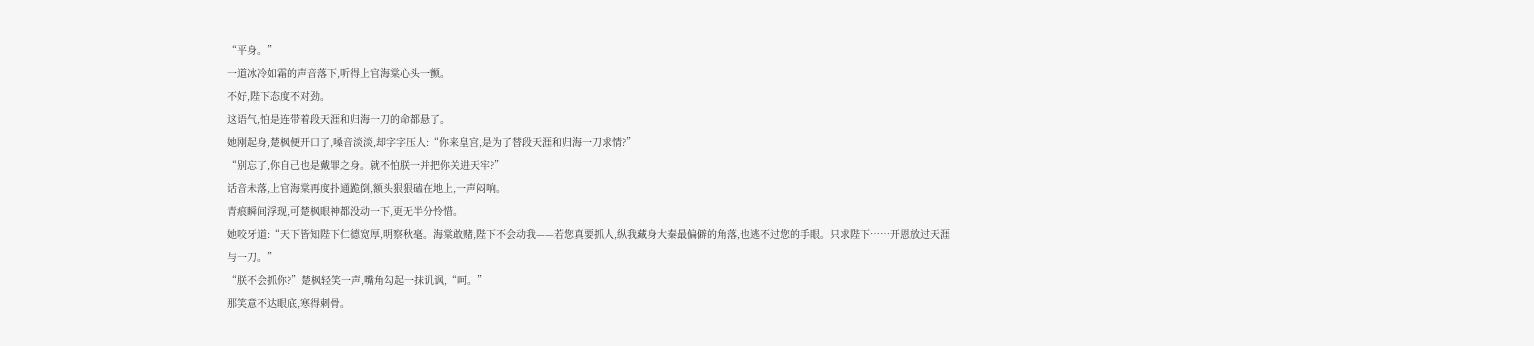“平身。”
一道冰冷如霜的声音落下,听得上官海棠心头一颤。
不好,陛下态度不对劲。
这语气,怕是连带着段天涯和归海一刀的命都悬了。
她刚起身,楚枫便开口了,嗓音淡淡,却字字压人:“你来皇宫,是为了替段天涯和归海一刀求情?”
“别忘了,你自己也是戴罪之身。就不怕朕一并把你关进天牢?”
话音未落,上官海棠再度扑通跪倒,额头狠狠磕在地上,一声闷响。
青痕瞬间浮现,可楚枫眼神都没动一下,更无半分怜惜。
她咬牙道:“天下皆知陛下仁德宽厚,明察秋毫。海棠敢赌,陛下不会动我——若您真要抓人,纵我藏身大秦最偏僻的角落,也逃不过您的手眼。只求陛下……开恩放过天涯与一刀。”
“朕不会抓你?”楚枫轻笑一声,嘴角勾起一抹讥讽,“呵。”
那笑意不达眼底,寒得刺骨。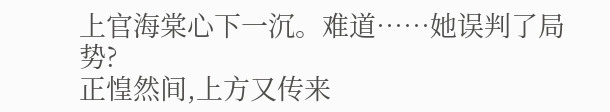上官海棠心下一沉。难道……她误判了局势?
正惶然间,上方又传来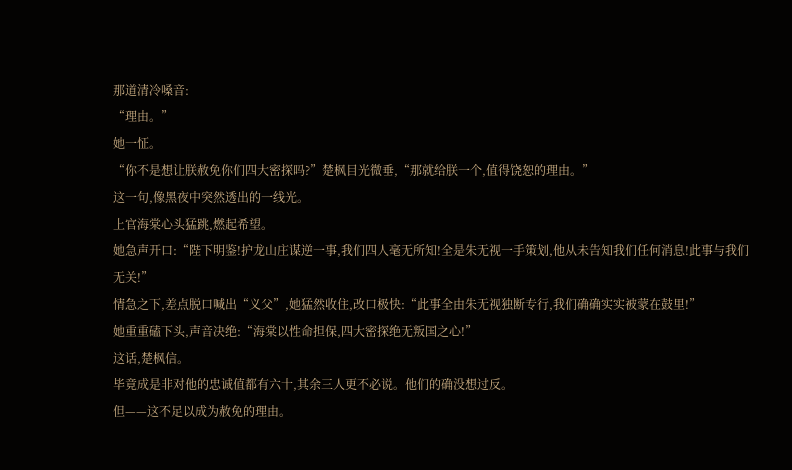那道清冷嗓音:
“理由。”
她一怔。
“你不是想让朕赦免你们四大密探吗?”楚枫目光微垂,“那就给朕一个,值得饶恕的理由。”
这一句,像黑夜中突然透出的一线光。
上官海棠心头猛跳,燃起希望。
她急声开口:“陛下明鉴!护龙山庄谋逆一事,我们四人毫无所知!全是朱无视一手策划,他从未告知我们任何消息!此事与我们无关!”
情急之下,差点脱口喊出“义父”,她猛然收住,改口极快:“此事全由朱无视独断专行,我们确确实实被蒙在鼓里!”
她重重磕下头,声音决绝:“海棠以性命担保,四大密探绝无叛国之心!”
这话,楚枫信。
毕竟成是非对他的忠诚值都有六十,其余三人更不必说。他们的确没想过反。
但——这不足以成为赦免的理由。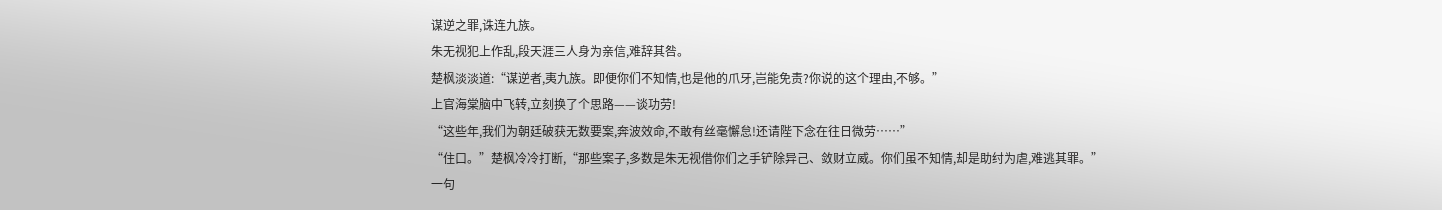谋逆之罪,诛连九族。
朱无视犯上作乱,段天涯三人身为亲信,难辞其咎。
楚枫淡淡道:“谋逆者,夷九族。即便你们不知情,也是他的爪牙,岂能免责?你说的这个理由,不够。”
上官海棠脑中飞转,立刻换了个思路——谈功劳!
“这些年,我们为朝廷破获无数要案,奔波效命,不敢有丝毫懈怠!还请陛下念在往日微劳……”
“住口。”楚枫冷冷打断,“那些案子,多数是朱无视借你们之手铲除异己、敛财立威。你们虽不知情,却是助纣为虐,难逃其罪。”
一句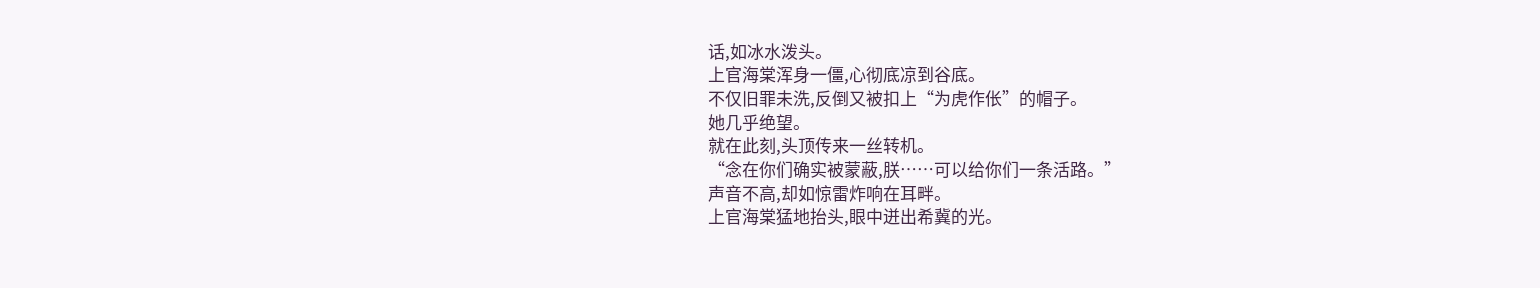话,如冰水泼头。
上官海棠浑身一僵,心彻底凉到谷底。
不仅旧罪未洗,反倒又被扣上“为虎作伥”的帽子。
她几乎绝望。
就在此刻,头顶传来一丝转机。
“念在你们确实被蒙蔽,朕……可以给你们一条活路。”
声音不高,却如惊雷炸响在耳畔。
上官海棠猛地抬头,眼中迸出希冀的光。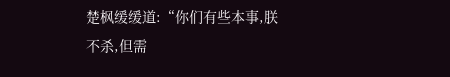楚枫缓缓道:“你们有些本事,朕不杀,但需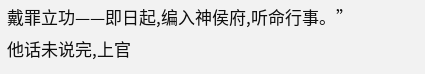戴罪立功——即日起,编入神侯府,听命行事。”
他话未说完,上官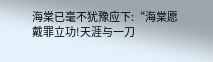海棠已毫不犹豫应下:“海棠愿戴罪立功!天涯与一刀